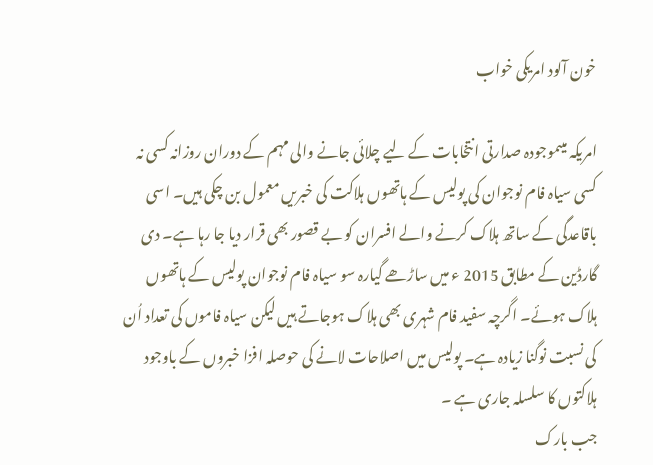خون آلود امریکی خواب

امریکہ میںموجودہ صدارتی انتخابات کے لیے چلائی جانے والی مہم کے دوران روزانہ کسی نہ کسی سیاہ فام نوجوان کی پولیس کے ہاتھوں ہلاکت کی خبریں معمول بن چکی ہیں۔ اسی باقاعدگی کے ساتھ ہلاک کرنے والے افسران کو بے قصور بھی قرار دیا جا رہا ہے۔ دی گارڈین کے مطابق 2015 ء میں ساڑھے گیارہ سو سیاہ فام نوجوان پولیس کے ہاتھوں ہلاک ہوئے۔ اگرچہ سفید فام شہری بھی ہلاک ہوجاتے ہیں لیکن سیاہ فاموں کی تعداد اُن کی نسبت نوگنا زیادہ ہے۔ پولیس میں اصلاحات لانے کی حوصلہ افزا خبروں کے باوجود ہلاکتوں کا سلسلہ جاری ہے ۔
جب بارک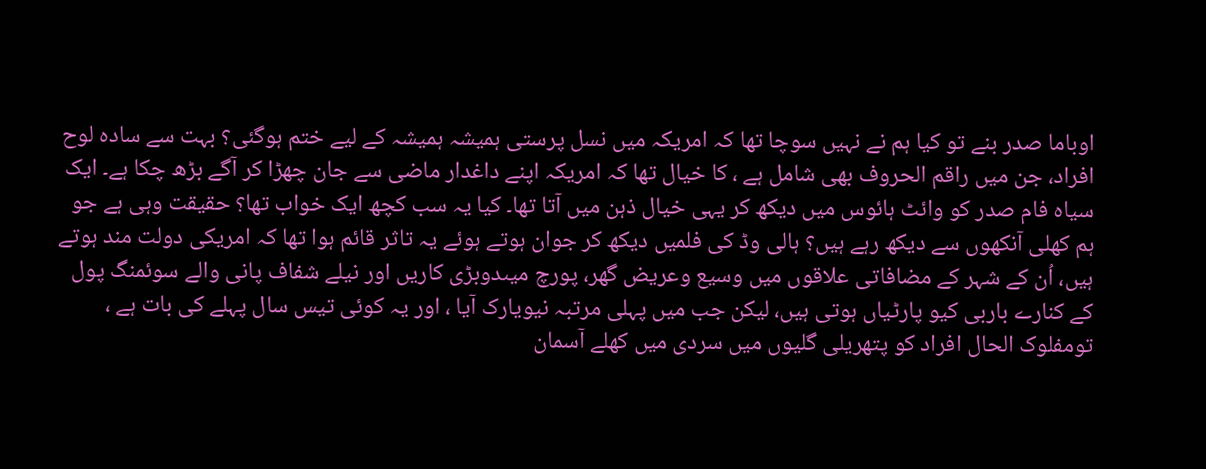اوباما صدر بنے تو کیا ہم نے نہیں سوچا تھا کہ امریکہ میں نسل پرستی ہمیشہ ہمیشہ کے لیے ختم ہوگئی؟ بہت سے سادہ لوح افراد، جن میں راقم الحروف بھی شامل ہے ، کا خیال تھا کہ امریکہ اپنے داغدار ماضی سے جان چھڑا کر آگے بڑھ چکا ہے۔ ایک سیاہ فام صدر کو وائٹ ہائوس میں دیکھ کر یہی خیال ذہن میں آتا تھا۔ کیا یہ سب کچھ ایک خواب تھا؟ حقیقت وہی ہے جو ہم کھلی آنکھوں سے دیکھ رہے ہیں؟ ہالی وڈ کی فلمیں دیکھ کر جوان ہوتے ہوئے یہ تاثر قائم ہوا تھا کہ امریکی دولت مند ہوتے ہیں، اُن کے شہر کے مضافاتی علاقوں میں وسیع وعریض گھر، پورچ میںدوبڑی کاریں اور نیلے شفاف پانی والے سوئمنگ پول کے کنارے باربی کیو پارٹیاں ہوتی ہیں، لیکن جب میں پہلی مرتبہ نیویارک آیا ، اور یہ کوئی تیس سال پہلے کی بات ہے ، تومفلوک الحال افراد کو پتھریلی گلیوں میں سردی میں کھلے آسمان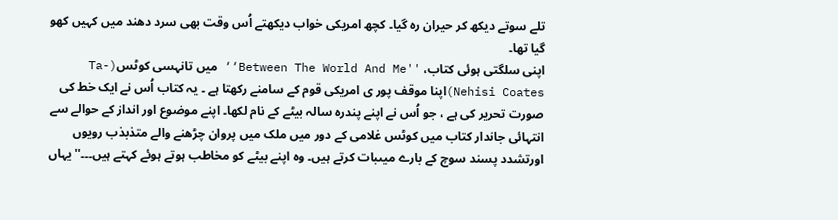تلے سوتے دیکھ کر حیران رہ گیا۔ کچھ امریکی خواب دیکھتے اُس وقت بھی سرد دھند میں کہیں کھو گیا تھا۔
اپنی سلگتی ہوئی کتاب، ''Between The World And Me‘‘ میں تانہسی کوٹس(Ta-Nehisi Coates)اپنا موقف پور ی امریکی قوم کے سامنے رکھتا ہے ۔ یہ کتاب اُس نے ایک خط کی صورت تحریر کی ہے ، جو اُس نے اپنے پندرہ سالہ بیٹے کے نام لکھا۔ اپنے موضوع اور انداز کے حوالے سے انتہائی جاندار کتاب میں کوٹس غلامی کے دور میں ملک میں پروان چڑھنے والے متذبذب رویوں اورتشدد پسند سوچ کے بارے میںبات کرتے ہیں۔ وہ اپنے بیٹے کو مخاطب ہوتے ہوئے کہتے ہیں۔۔۔''یہاں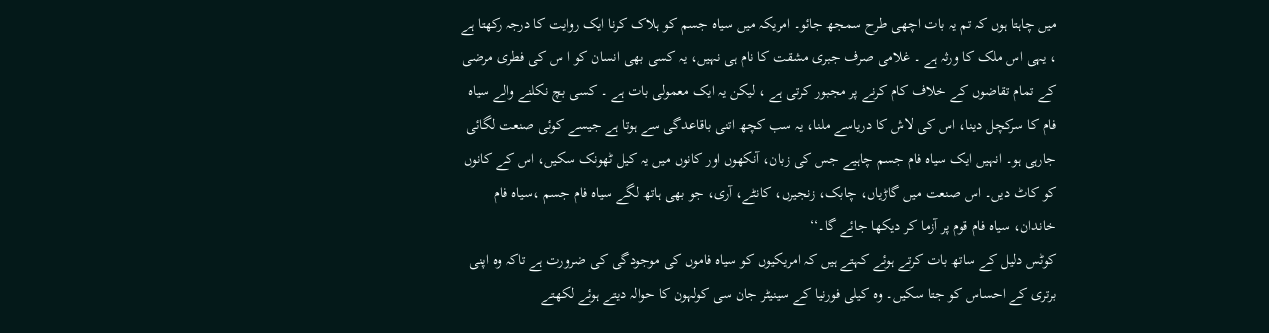میں چاہتا ہوں کہ تم یہ بات اچھی طرح سمجھ جائو۔ امریکہ میں سیاہ جسم کو ہلاک کرنا ایک روایت کا درجہ رکھتا ہے ، یہی اس ملک کا ورثہ ہے ۔ غلامی صرف جبری مشقت کا نام ہی نہیں، یہ کسی بھی انسان کو ا س کی فطری مرضی کے تمام تقاضوں کے خلاف کام کرنے پر مجبور کرتی ہے ، لیکن یہ ایک معمولی بات ہے ۔ کسی بچ نکلنے والے سیاہ فام کا سرکچل دینا، اس کی لاش کا دریاسے ملنا، یہ سب کچھ اتنی باقاعدگی سے ہوتا ہے جیسے کوئی صنعت لگائی جارہی ہو۔ انہیں ایک سیاہ فام جسم چاہیے جس کی زبان، آنکھوں اور کانوں میں یہ کیل ٹھونک سکیں، اس کے کانوں کو کاٹ دیں۔ اس صنعت میں گاڑیاں، چابک، زنجیرں، کانٹے، آری، جو بھی ہاتھ لگے سیاہ فام جسم ،سیاہ فام خاندان، سیاہ فام قوم پر آزما کر دیکھا جائے گا۔‘‘
کوٹس دلیل کے ساتھ بات کرتے ہوئے کہتے ہیں کہ امریکیوں کو سیاہ فاموں کی موجودگی کی ضرورت ہے تاکہ وہ اپنی برتری کے احساس کو جتا سکیں۔ وہ کیلی فورنیا کے سینیٹر جان سی کولہون کا حوالہ دیتے ہوئے لکھتے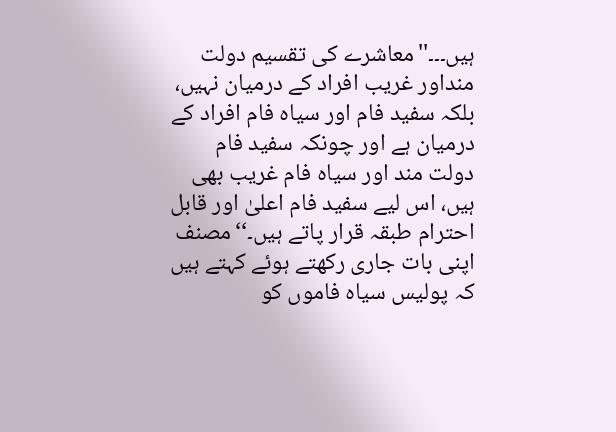ہیں۔۔۔''معاشرے کی تقسیم دولت منداور غریب افراد کے درمیان نہیں، بلکہ سفید فام اور سیاہ فام افراد کے درمیان ہے اور چونکہ سفید فام دولت مند اور سیاہ فام غریب بھی ہیں، اس لیے سفید فام اعلیٰ اور قابل احترام طبقہ قرار پاتے ہیں۔‘‘مصنف اپنی بات جاری رکھتے ہوئے کہتے ہیں کہ پولیس سیاہ فاموں کو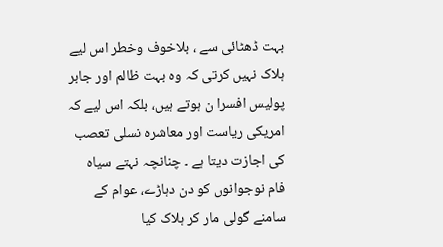بہت ڈھٹائی سے ، بلاخوف وخطر اس لیے ہلاک نہیں کرتی کہ وہ بہت ظالم اور جابر پولیس افسرا ن ہوتے ہیں، بلکہ اس لیے کہ امریکی ریاست اور معاشرہ نسلی تعصب کی اجازت دیتا ہے ۔ چنانچہ نہتے سیاہ فام نوجوانوں کو دن دہاڑے، عوام کے سامنے گولی مار کر ہلاک کیا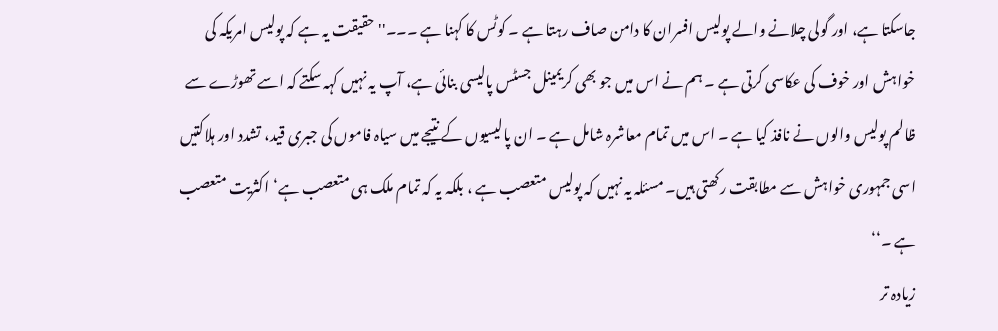جاسکتا ہے، اور گولی چلانے والے پولیس افسران کا دامن صاف رہتا ہے ۔ کوٹس کا کہنا ہے ۔۔۔''حقیقت یہ ہے کہ پولیس امریکہ کی خواہش اور خوف کی عکاسی کرتی ہے ۔ ہم نے اس میں جو بھی کریمینل جسٹس پالیسی بنائی ہے، آپ یہ نہیں کہہ سکتے کہ اسے تھوڑے سے ظالم پولیس والوں نے نافذ کیا ہے ۔ اس میں تمام معاشرہ شامل ہے ۔ ان پالیسیوں کے نتیجے میں سیاہ فاموں کی جبری قید، تشدد اور ہلاکتیں اسی جمہوری خواہش سے مطابقت رکھتی ہیں۔ مسئلہ یہ نہیں کہ پولیس متعصب ہے ، بلکہ یہ کہ تمام ملک ہی متعصب ہے‘اکثریت متعصب ہے ۔‘‘
زیادہ تر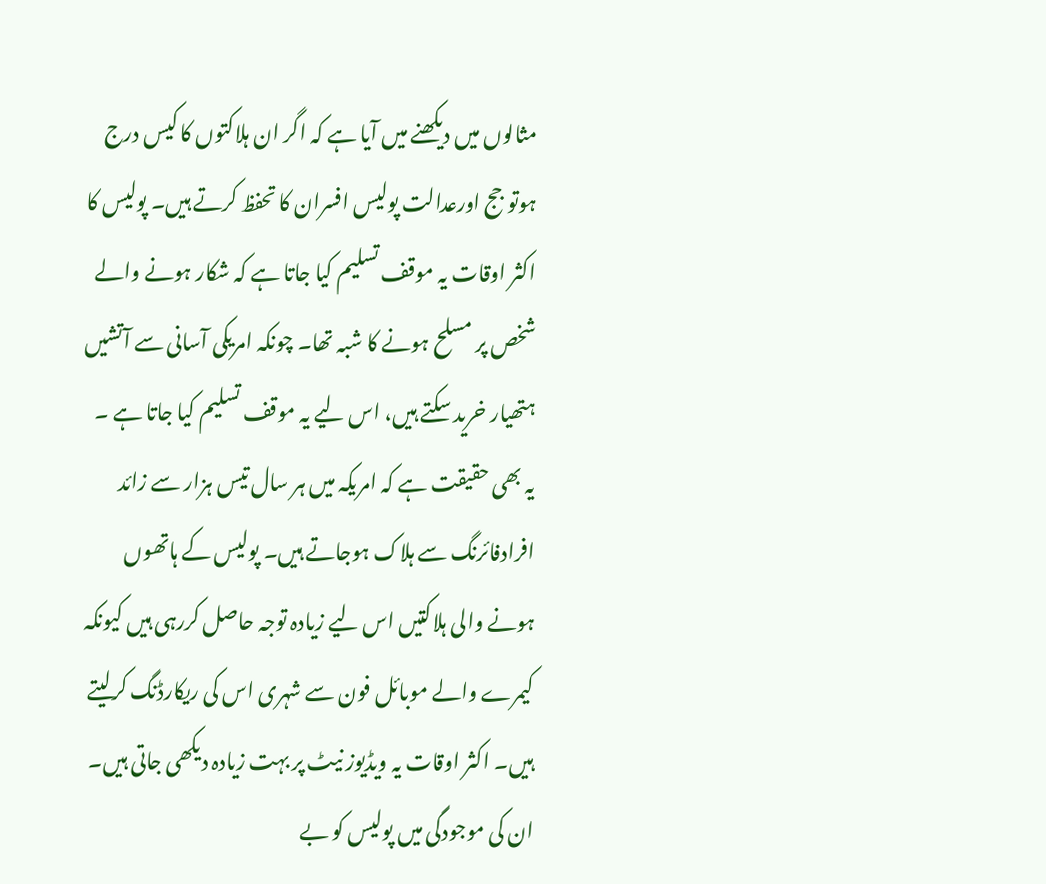مثالوں میں دیکھنے میں آیا ہے کہ اگر ان ہلاکتوں کا کیس درج ہوتو جج اورعدالت پولیس افسران کا تحفظ کرتے ہیں۔ پولیس کا اکثر اوقات یہ موقف تسلیم کیا جاتا ہے کہ شکار ہونے والے شخص پر مسلح ہونے کا شبہ تھا۔ چونکہ امریکی آسانی سے آتشیں ہتھیار خرید سکتے ہیں، اس لیے یہ موقف تسلیم کیا جاتا ہے ۔ یہ بھی حقیقت ہے کہ امریکہ میں ہر سال تیس ہزار سے زائد افرادفائرنگ سے ہلاک ہوجاتے ہیں۔ پولیس کے ہاتھوں ہونے والی ہلاکتیں اس لیے زیادہ توجہ حاصل کررہی ہیں کیونکہ کیمرے والے موبائل فون سے شہری اس کی ریکارڈنگ کرلیتے ہیں۔ اکثر اوقات یہ ویڈیوز نیٹ پر بہت زیادہ دیکھی جاتی ہیں۔ ان کی موجودگی میں پولیس کو بے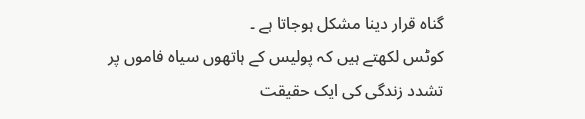گناہ قرار دینا مشکل ہوجاتا ہے ۔
کوٹس لکھتے ہیں کہ پولیس کے ہاتھوں سیاہ فاموں پر تشدد زندگی کی ایک حقیقت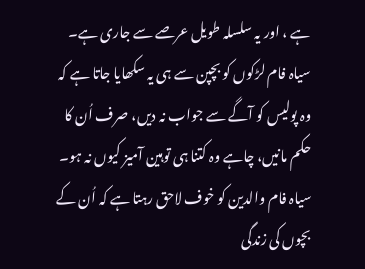ہے ، اور یہ سلسلہ طویل عرصے سے جاری ہے۔ سیاہ فام لڑکوں کو بچپن سے ہی یہ سکھایا جاتا ہے کہ وہ پولیس کو آگے سے جواب نہ دیں، صرف اُن کا حکم مانیں، چاہے وہ کتنا ہی توہین آمیز کیوں نہ ہو۔ سیاہ فام والدین کو خوف لاحق رہتا ہے کہ اُن کے بچوں کی زندگی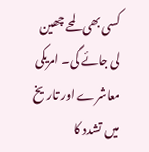کسی بھی لمحے چھین لی جائے گی۔ امریکی معاشرے اور تاریخ میں تشدد کا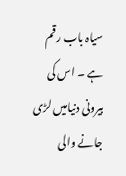سیاہ باب رقم ہے ۔ اس کی بیرونی دنیامیں لڑی جانے والی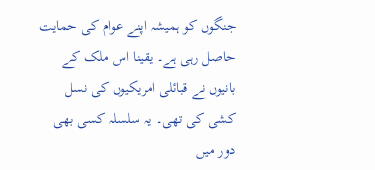جنگوں کو ہمیشہ اپنے عوام کی حمایت حاصل رہی ہے۔ یقینا اس ملک کے بانیوں نے قبائلی امریکیوں کی نسل کشی کی تھی۔ یہ سلسلہ کسی بھی دور میں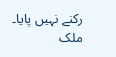رکنے نہیں پایا۔ ملک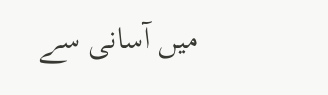میں آسانی سے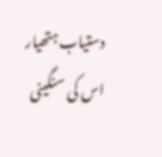دستیاب ہتھیار اس کی سنگینی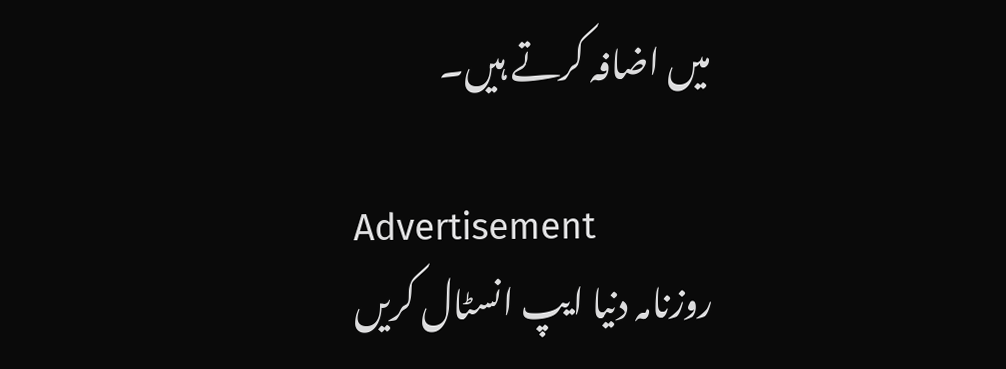میں اضافہ کرتے ہیں۔

Advertisement
روزنامہ دنیا ایپ انسٹال کریں